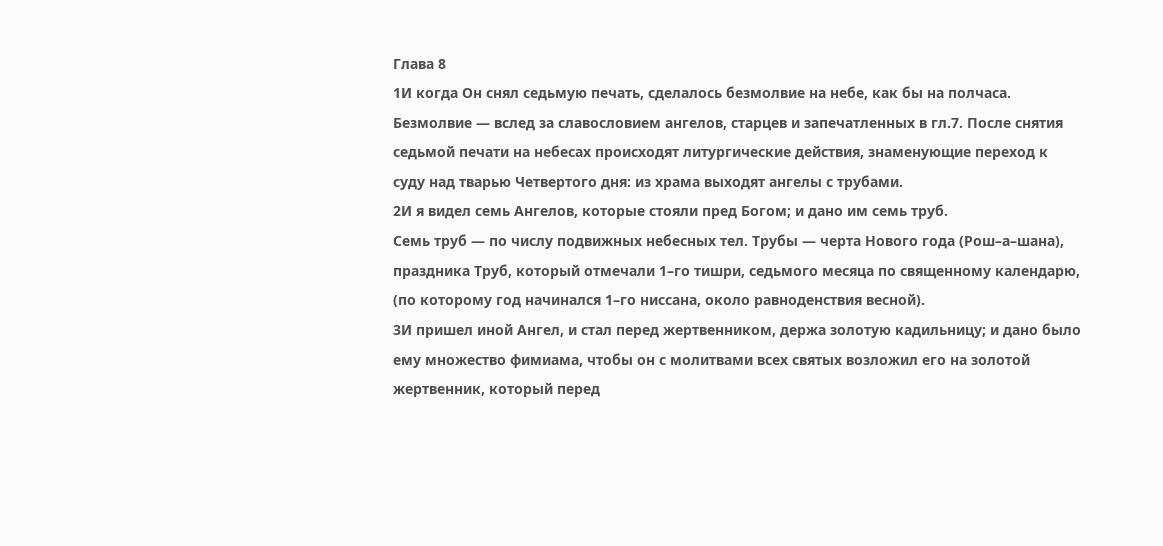Глава 8
1И когда Он снял седьмую печать, сделалось безмолвие на небе, как бы на полчаса.
Безмолвие — вслед за славословием ангелов, старцев и запечатленных в гл.7. После снятия седьмой печати на небесах происходят литургические действия, знаменующие переход к суду над тварью Четвертого дня: из храма выходят ангелы с трубами.
2И я видел семь Ангелов, которые стояли пред Богом; и дано им семь труб.
Семь труб — по числу подвижных небесных тел. Трубы — черта Нового года (Рош–а–шана), праздника Труб, который отмечали 1–го тишри, седьмого месяца по священному календарю, (по которому год начинался 1–го ниссана, около равноденствия весной).
3И пришел иной Ангел, и стал перед жертвенником, держа золотую кадильницу; и дано было ему множество фимиама, чтобы он с молитвами всех святых возложил его на золотой жертвенник, который перед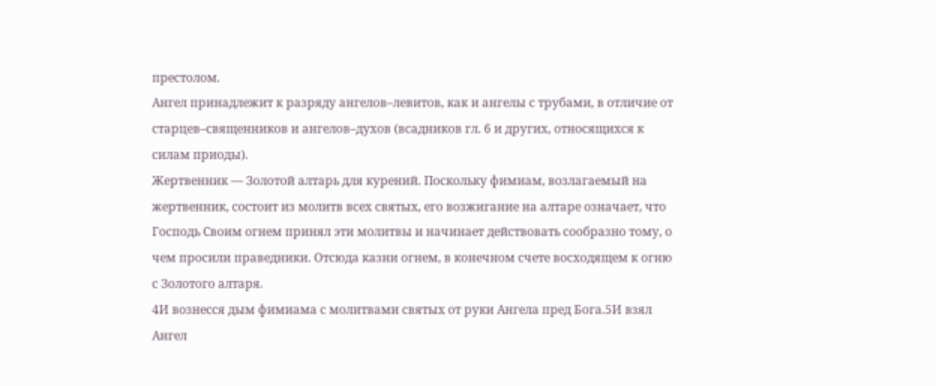престолом.
Ангел принадлежит к разряду ангелов–левитов, как и ангелы с трубами, в отличие от старцев–священников и ангелов–духов (всадников гл. 6 и других, относящихся к силам приоды).
Жертвенник — Золотой алтарь для курений. Поскольку фимиам, возлагаемый на жертвенник, состоит из молитв всех святых, его возжигание на алтаре означает, что Господь Своим огнем принял эти молитвы и начинает действовать сообразно тому, о чем просили праведники. Отсюда казни огнем, в конечном счете восходящем к огню с Золотого алтаря.
4И вознесся дым фимиама с молитвами святых от руки Ангела пред Бога.5И взял Ангел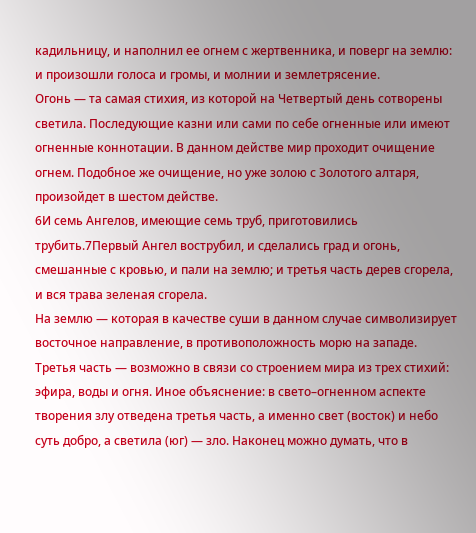кадильницу, и наполнил ее огнем с жертвенника, и поверг на землю: и произошли голоса и громы, и молнии и землетрясение.
Огонь — та самая стихия, из которой на Четвертый день сотворены светила. Последующие казни или сами по себе огненные или имеют огненные коннотации. В данном действе мир проходит очищение огнем. Подобное же очищение, но уже золою с Золотого алтаря, произойдет в шестом действе.
6И семь Ангелов, имеющие семь труб, приготовились трубить.7Первый Ангел вострубил, и сделались град и огонь, смешанные с кровью, и пали на землю; и третья часть дерев сгорела, и вся трава зеленая сгорела.
На землю — которая в качестве суши в данном случае символизирует восточное направление, в противоположность морю на западе.
Третья часть — возможно в связи со строением мира из трех стихий: эфира, воды и огня. Иное объяснение: в свето–огненном аспекте творения злу отведена третья часть, а именно свет (восток) и небо суть добро, а светила (юг) — зло. Наконец можно думать, что в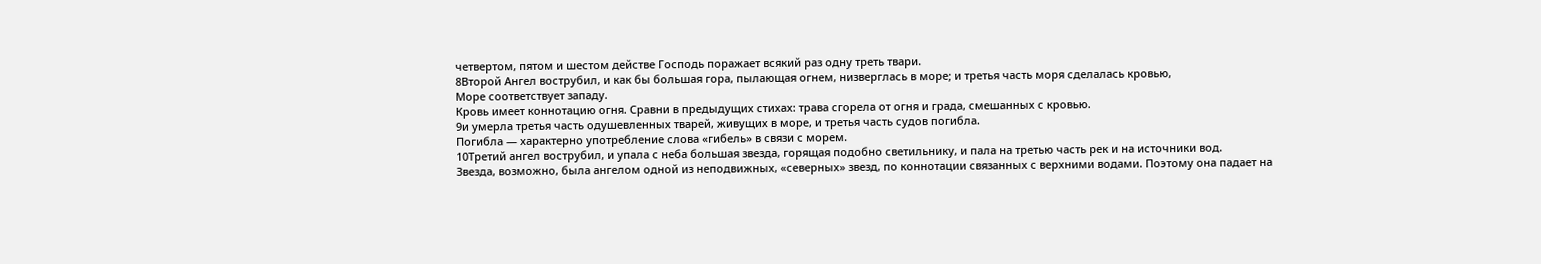четвертом, пятом и шестом действе Господь поражает всякий раз одну треть твари.
8Второй Ангел вострубил, и как бы большая гора, пылающая огнем, низверглась в море; и третья часть моря сделалась кровью,
Море соответствует западу.
Кровь имеет коннотацию огня. Сравни в предыдущих стихах: трава сгорела от огня и града, смешанных с кровью.
9и умерла третья часть одушевленных тварей, живущих в море, и третья часть судов погибла.
Погибла — характерно употребление слова «гибель» в связи с морем.
10Третий ангел вострубил, и упала с неба большая звезда, горящая подобно светильнику, и пала на третью часть рек и на источники вод.
Звезда, возможно, была ангелом одной из неподвижных, «северных» звезд, по коннотации связанных с верхними водами. Поэтому она падает на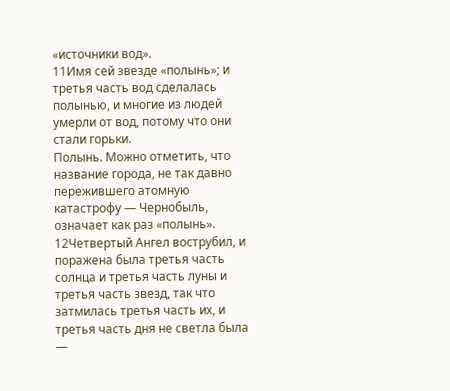«источники вод».
11Имя сей звезде «полынь»; и третья часть вод сделалась полынью, и многие из людей умерли от вод, потому что они стали горьки.
Полынь. Можно отметить, что название города, не так давно пережившего атомную катастрофу — Чернобыль, означает как раз «полынь».
12Четвертый Ангел вострубил, и поражена была третья часть солнца и третья часть луны и третья часть звезд, так что затмилась третья часть их, и третья часть дня не светла была —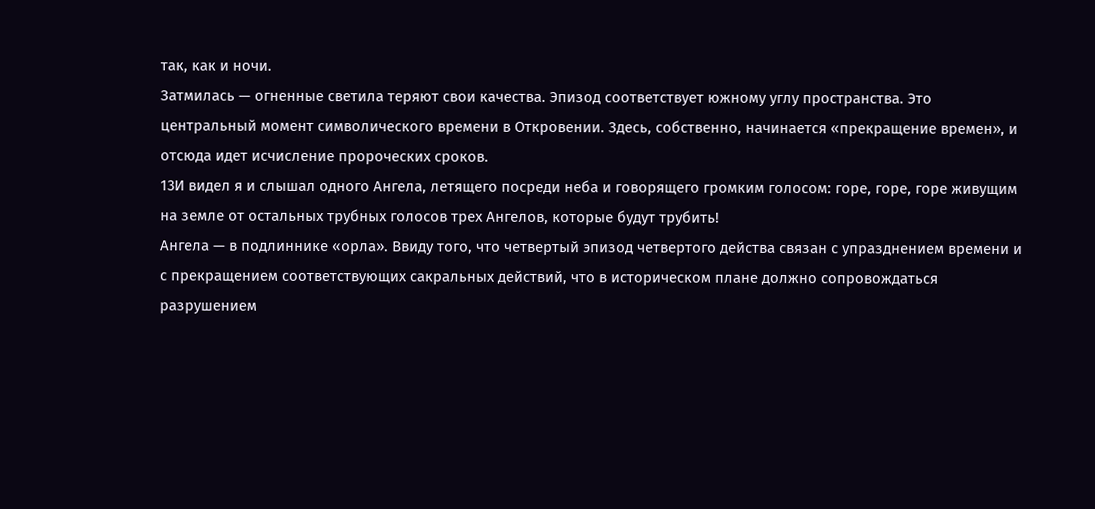так, как и ночи.
Затмилась — огненные светила теряют свои качества. Эпизод соответствует южному углу пространства. Это центральный момент символического времени в Откровении. Здесь, собственно, начинается «прекращение времен», и отсюда идет исчисление пророческих сроков.
13И видел я и слышал одного Ангела, летящего посреди неба и говорящего громким голосом: горе, горе, горе живущим на земле от остальных трубных голосов трех Ангелов, которые будут трубить!
Ангела — в подлиннике «орла». Ввиду того, что четвертый эпизод четвертого действа связан с упразднением времени и с прекращением соответствующих сакральных действий, что в историческом плане должно сопровождаться разрушением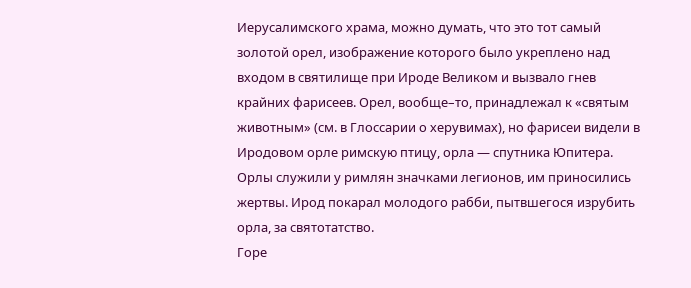Иерусалимского храма, можно думать, что это тот самый золотой орел, изображение которого было укреплено над входом в святилище при Ироде Великом и вызвало гнев крайних фарисеев. Орел, вообще–то, принадлежал к «святым животным» (см. в Глоссарии о херувимах), но фарисеи видели в Иродовом орле римскую птицу, орла — спутника Юпитера. Орлы служили у римлян значками легионов, им приносились жертвы. Ирод покарал молодого рабби, пытвшегося изрубить орла, за святотатство.
Горе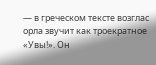— в греческом тексте возглас орла звучит как троекратное «Увы!». Он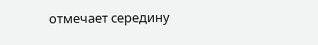отмечает середину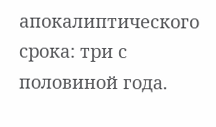апокалиптического срока: три с половиной года.